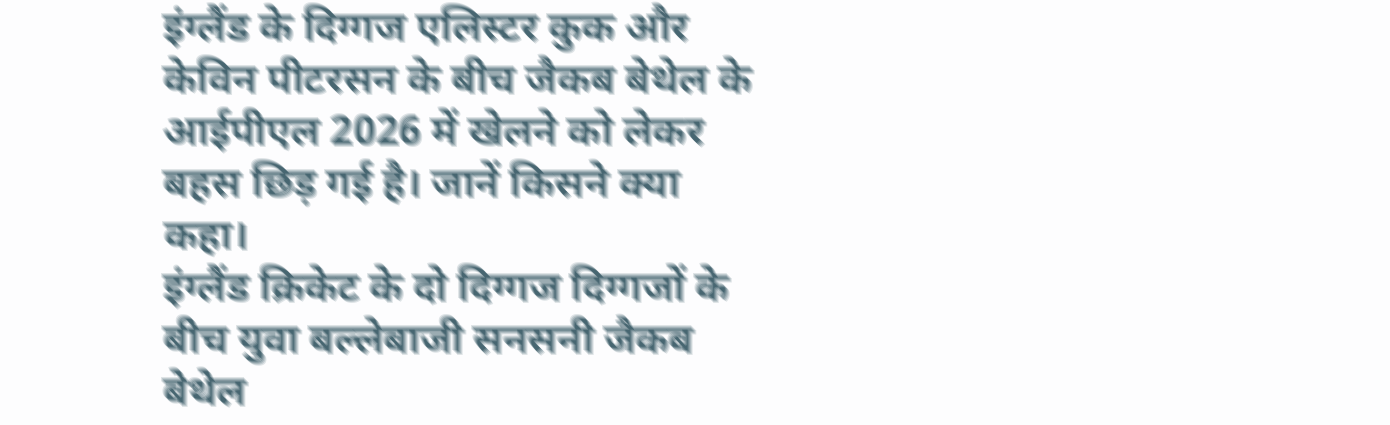इंग्लैंड के दिग्गज एलिस्टर कुक और केविन पीटरसन के बीच जैकब बेथेल के आईपीएल 2026 में खेलने को लेकर बहस छिड़ गई है। जानें किसने क्या कहा।
इंग्लैंड क्रिकेट के दो दिग्गज दिग्गजों के बीच युवा बल्लेबाजी सनसनी जैकब बेथेल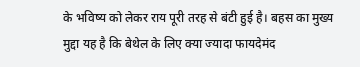के भविष्य को लेकर राय पूरी तरह से बंटी हुई है। बहस का मुख्य मुद्दा यह है कि बेथेल के लिए क्या ज्यादा फायदेमंद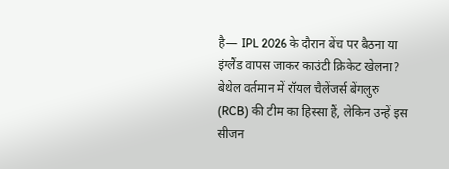है— IPL 2026 के दौरान बेंच पर बैठना या इंग्लैंड वापस जाकर काउंटी क्रिकेट खेलना?
बेथेल वर्तमान में रॉयल चैलेंजर्स बेंगलुरु (RCB) की टीम का हिस्सा हैं, लेकिन उन्हें इस सीजन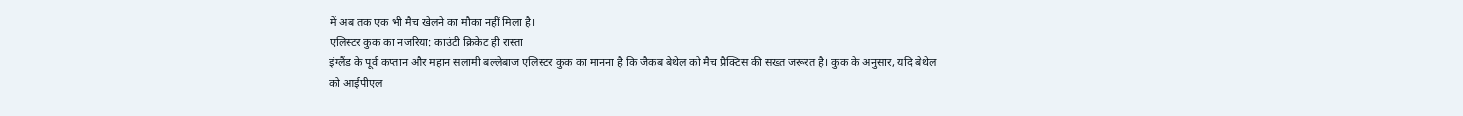में अब तक एक भी मैच खेलने का मौका नहीं मिला है।
एलिस्टर कुक का नजरिया: काउंटी क्रिकेट ही रास्ता
इंग्लैंड के पूर्व कप्तान और महान सलामी बल्लेबाज एलिस्टर कुक का मानना है कि जैकब बेथेल को मैच प्रैक्टिस की सख्त जरूरत है। कुक के अनुसार, यदि बेथेल को आईपीएल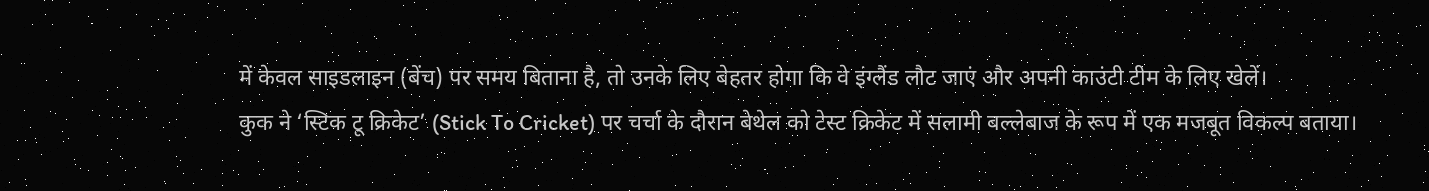में केवल साइडलाइन (बेंच) पर समय बिताना है, तो उनके लिए बेहतर होगा कि वे इंग्लैंड लौट जाएं और अपनी काउंटी टीम के लिए खेलें।
कुक ने ‘स्टिक टू क्रिकेट’ (Stick To Cricket) पर चर्चा के दौरान बेथेल को टेस्ट क्रिकेट में सलामी बल्लेबाज के रूप में एक मजबूत विकल्प बताया।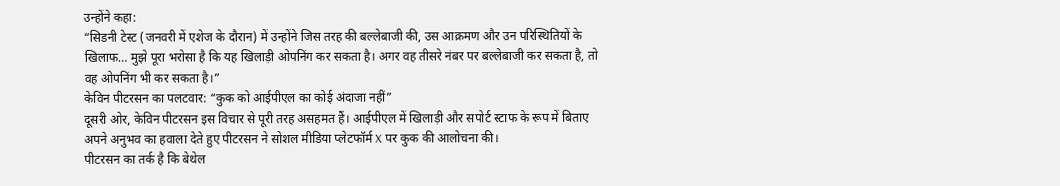उन्होंने कहा:
“सिडनी टेस्ट (जनवरी में एशेज के दौरान) में उन्होंने जिस तरह की बल्लेबाजी की, उस आक्रमण और उन परिस्थितियों के खिलाफ… मुझे पूरा भरोसा है कि यह खिलाड़ी ओपनिंग कर सकता है। अगर वह तीसरे नंबर पर बल्लेबाजी कर सकता है, तो वह ओपनिंग भी कर सकता है।”
केविन पीटरसन का पलटवार: “कुक को आईपीएल का कोई अंदाजा नहीं”
दूसरी ओर, केविन पीटरसन इस विचार से पूरी तरह असहमत हैं। आईपीएल में खिलाड़ी और सपोर्ट स्टाफ के रूप में बिताए अपने अनुभव का हवाला देते हुए पीटरसन ने सोशल मीडिया प्लेटफॉर्म X पर कुक की आलोचना की।
पीटरसन का तर्क है कि बेथेल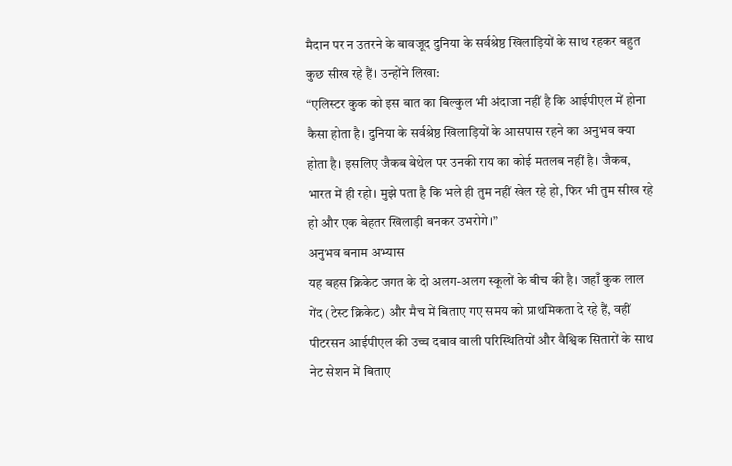मैदान पर न उतरने के बावजूद दुनिया के सर्वश्रेष्ठ खिलाड़ियों के साथ रहकर बहुत कुछ सीख रहे हैं। उन्होंने लिखा:
“एलिस्टर कुक को इस बात का बिल्कुल भी अंदाजा नहीं है कि आईपीएल में होना कैसा होता है। दुनिया के सर्वश्रेष्ठ खिलाड़ियों के आसपास रहने का अनुभव क्या होता है। इसलिए जैकब बेथेल पर उनकी राय का कोई मतलब नहीं है। जैकब, भारत में ही रहो। मुझे पता है कि भले ही तुम नहीं खेल रहे हो, फिर भी तुम सीख रहे हो और एक बेहतर खिलाड़ी बनकर उभरोगे।”
अनुभव बनाम अभ्यास
यह बहस क्रिकेट जगत के दो अलग-अलग स्कूलों के बीच की है। जहाँ कुक लाल गेंद (टेस्ट क्रिकेट) और मैच में बिताए गए समय को प्राथमिकता दे रहे हैं, वहीं पीटरसन आईपीएल की उच्च दबाव वाली परिस्थितियों और वैश्विक सितारों के साथ नेट सेशन में बिताए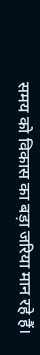समय को विकास का बड़ा जरिया मान रहे हैं।